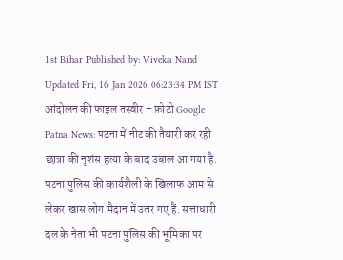1st Bihar Published by: Viveka Nand Updated Fri, 16 Jan 2026 06:23:34 PM IST
आंदोलन की फाइल तस्वीर - फ़ोटो Google
Patna News: पटना में नीट की तैयारी कर रही छात्रा की नृशंस हत्या के बाद उबाल आ गया है. पटना पुलिस की कार्यशैली के खिलाफ आम से लेकर खास लोग मैदान में उतर गए हैं. सत्ताधारी दल के नेता भी पटना पुलिस की भूमिका पर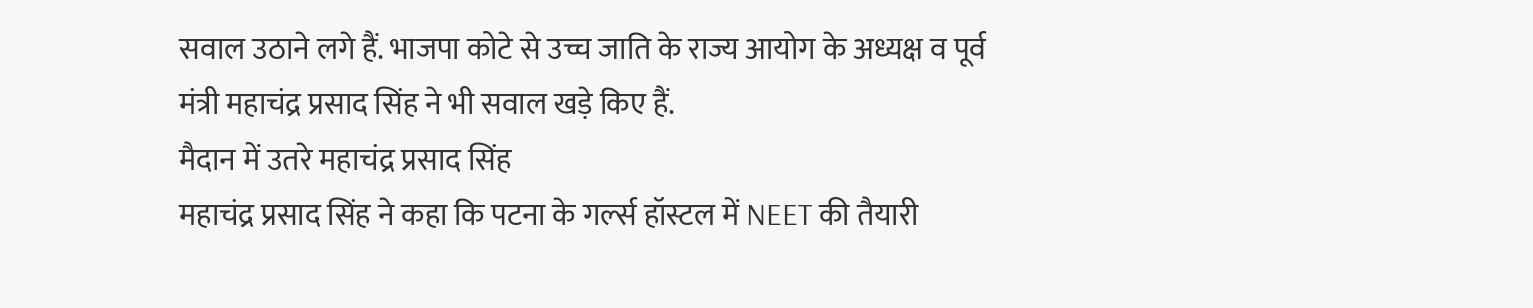सवाल उठाने लगे हैं. भाजपा कोटे से उच्च जाति के राज्य आयोग के अध्यक्ष व पूर्व मंत्री महाचंद्र प्रसाद सिंह ने भी सवाल खड़े किए हैं.
मैदान में उतरे महाचंद्र प्रसाद सिंह
महाचंद्र प्रसाद सिंह ने कहा कि पटना के गर्ल्स हॉस्टल में NEET की तैयारी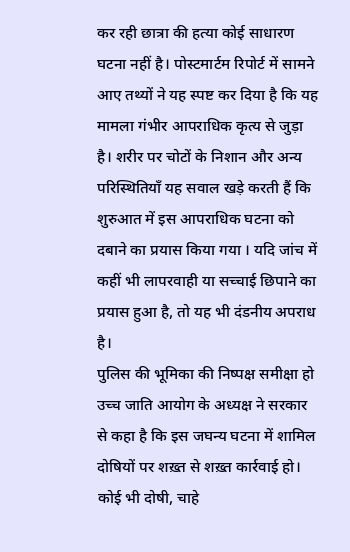कर रही छात्रा की हत्या कोई साधारण घटना नहीं है। पोस्टमार्टम रिपोर्ट में सामने आए तथ्यों ने यह स्पष्ट कर दिया है कि यह मामला गंभीर आपराधिक कृत्य से जुड़ा है। शरीर पर चोटों के निशान और अन्य परिस्थितियाँ यह सवाल खड़े करती हैं कि शुरुआत में इस आपराधिक घटना को दबाने का प्रयास किया गया । यदि जांच में कहीं भी लापरवाही या सच्चाई छिपाने का प्रयास हुआ है, तो यह भी दंडनीय अपराध है।
पुलिस की भूमिका की निष्पक्ष समीक्षा हो
उच्च जाति आयोग के अध्यक्ष ने सरकार से कहा है कि इस जघन्य घटना में शामिल दोषियों पर शख़्त से शख़्त कार्रवाई हो। कोई भी दोषी, चाहे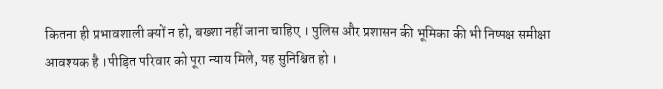कितना ही प्रभावशाली क्यों न हो, बख्शा नहीं जाना चाहिए । पुलिस और प्रशासन की भूमिका की भी निष्पक्ष समीक्षा आवश्यक है ।पीड़ित परिवार को पूरा न्याय मिले, यह सुनिश्चित हो ।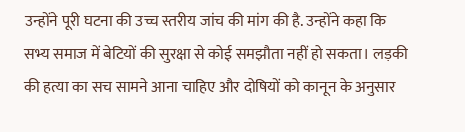उन्होंने पूरी घटना की उच्च स्तरीय जांच की मांग की है. उन्होंने कहा कि सभ्य समाज में बेटियों की सुरक्षा से कोई समझौता नहीं हो सकता। लड़की की हत्या का सच सामने आना चाहिए और दोषियों को कानून के अनुसार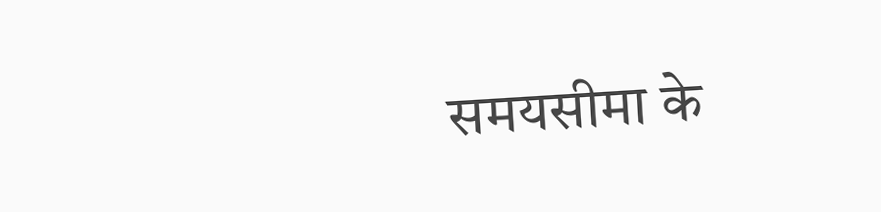समयसीमा के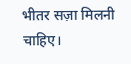भीतर सज़ा मिलनी चाहिए।